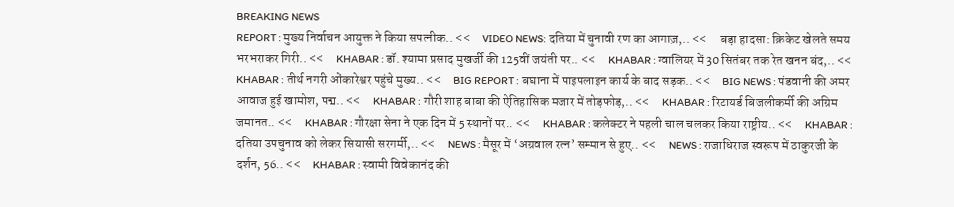BREAKING NEWS
REPORT : मुख्य निर्वाचन आयुक्त ने किया सपत्नीक.. <<     VIDEO NEWS: दतिया में चुनावी रण का आगाज़,.. <<     बड़ा हादसा: क्रिकेट खेलते समय भरभराकर गिरी.. <<     KHABAR : डॉ. श्यामा प्रसाद मुखर्जी की 125वीं जयंती पर.. <<     KHABAR : ग्वालियर में 30 सितंबर तक रेत खनन बंद,.. <<     KHABAR : तीर्थ नगरी ओंकारेश्वर पहुंचे मुख्य.. <<     BIG REPORT : बघाना में पाइपलाइन कार्य के बाद सड़क.. <<     BIG NEWS : पंडवानी की अमर आवाज हुई खामोश, पद्म.. <<     KHABAR : गौरी शाह बाबा की ऐतिहासिक मजार में तोड़फोड़,.. <<     KHABAR : रिटायर्ड बिजलीकर्मी की अग्रिम जमानत.. <<     KHABAR : गौरक्षा सेना ने एक दिन में 5 स्थानों पर.. <<     KHABAR : कलेक्टर ने पहली चाल चलकर किया राष्ट्रीय.. <<     KHABAR : दतिया उपचुनाव को लेकर सियासी सरगर्मी,.. <<     NEWS : मैसूर में ‘अग्रवाल रत्न’ सम्मान से हुए.. <<     NEWS : राजाधिराज स्वरूप में ठाकुरजी के दर्शन, 56.. <<     KHABAR : स्वामी विवेकानंद की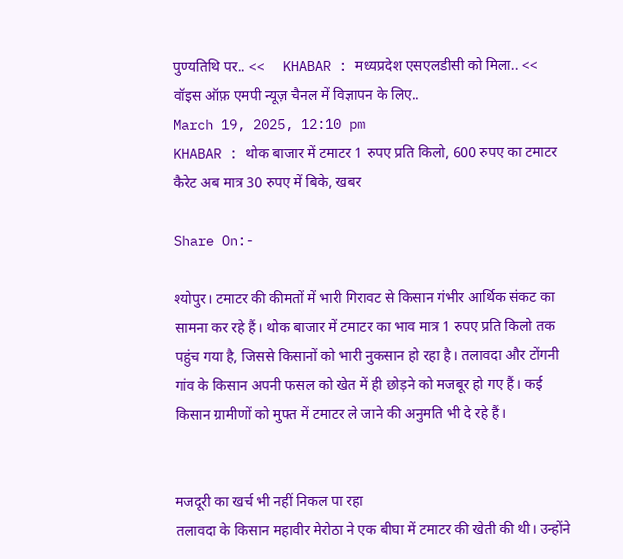पुण्यतिथि पर.. <<     KHABAR : मध्यप्रदेश एसएलडीसी को मिला.. <<
वॉइस ऑफ़ एमपी न्यूज़ चैनल में विज्ञापन के लिए..
March 19, 2025, 12:10 pm
KHABAR : थोक बाजार में टमाटर 1 रुपए प्रति किलो, 600 रुपए का टमाटर कैरेट अब मात्र 30 रुपए में बिके, खबर

Share On:-

श्योपुर। टमाटर की कीमतों में भारी गिरावट से किसान गंभीर आर्थिक संकट का सामना कर रहे हैं। थोक बाजार में टमाटर का भाव मात्र 1 रुपए प्रति किलो तक पहुंच गया है, जिससे किसानों को भारी नुकसान हो रहा है। तलावदा और टोंगनी गांव के किसान अपनी फसल को खेत में ही छोड़ने को मजबूर हो गए हैं। कई किसान ग्रामीणों को मुफ्त में टमाटर ले जाने की अनुमति भी दे रहे हैं।


मजदूरी का खर्च भी नहीं निकल पा रहा
तलावदा के किसान महावीर मेरोठा ने एक बीघा में टमाटर की खेती की थी। उन्होंने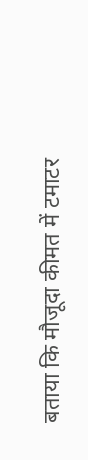बताया कि मौजूदा कीमत में टमाटर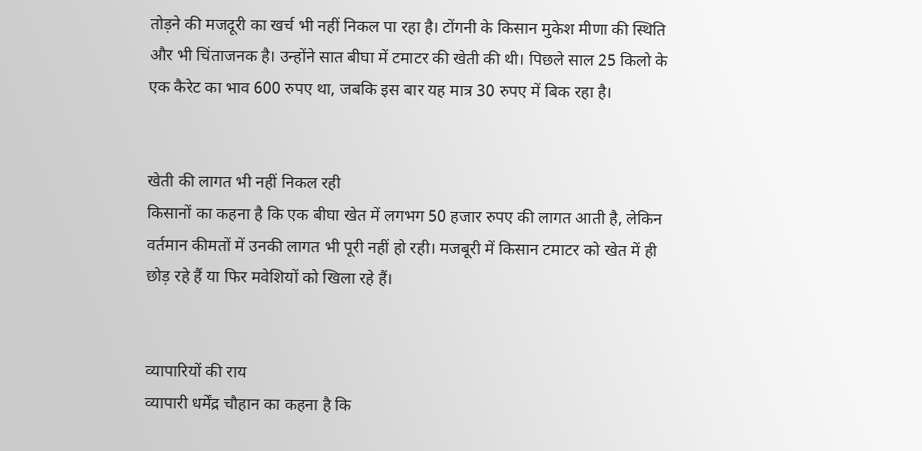तोड़ने की मजदूरी का खर्च भी नहीं निकल पा रहा है। टोंगनी के किसान मुकेश मीणा की स्थिति और भी चिंताजनक है। उन्होंने सात बीघा में टमाटर की खेती की थी। पिछले साल 25 किलो के एक कैरेट का भाव 600 रुपए था, जबकि इस बार यह मात्र 30 रुपए में बिक रहा है।


खेती की लागत भी नहीं निकल रही
किसानों का कहना है कि एक बीघा खेत में लगभग 50 हजार रुपए की लागत आती है, लेकिन वर्तमान कीमतों में उनकी लागत भी पूरी नहीं हो रही। मजबूरी में किसान टमाटर को खेत में ही छोड़ रहे हैं या फिर मवेशियों को खिला रहे हैं।


व्यापारियों की राय
व्यापारी धर्मेंद्र चौहान का कहना है कि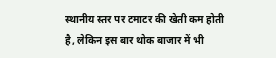स्थानीय स्तर पर टमाटर की खेती कम होती है, लेकिन इस बार थोक बाजार में भी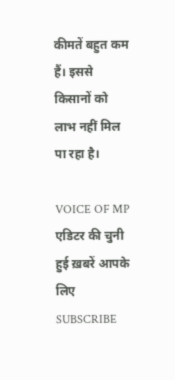कीमतें बहुत कम हैं। इससे किसानों को लाभ नहीं मिल पा रहा है।

VOICE OF MP
एडिटर की चुनी हुई ख़बरें आपके लिए
SUBSCRIBE